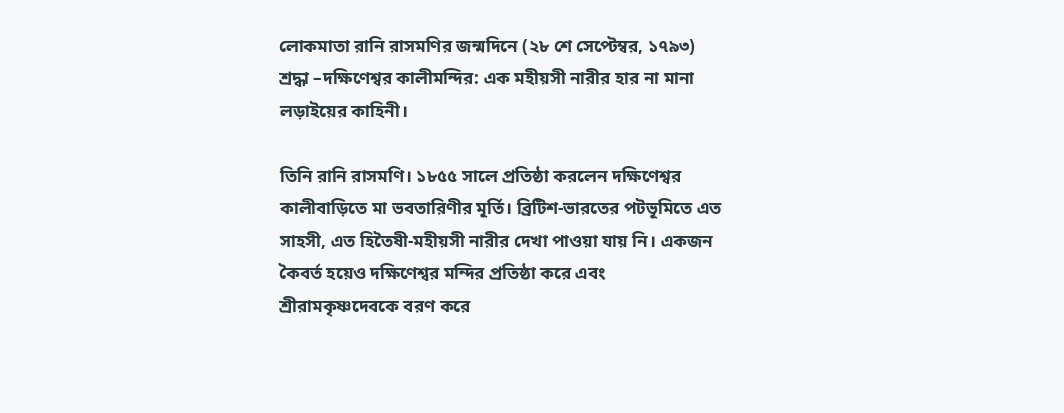লোকমাতা রানি রাসমণির জন্মদিনে (২৮ শে সেপ্টেম্বর, ১৭৯৩) শ্রদ্ধা –দক্ষিণেশ্বর কালীমন্দির: এক মহীয়সী নারীর হার না মানা লড়াইয়ের কাহিনী।

তিনি রানি রাসমণি। ১৮৫৫ সালে প্রতিষ্ঠা করলেন দক্ষিণেশ্বর কালীবাড়িতে মা ভবতারিণীর মূর্তি। ব্রিটিশ-ভারতের পটভূমিতে এত সাহসী, এত হিতৈষী-মহীয়সী নারীর দেখা পাওয়া যায় নি। একজন কৈবর্ত হয়েও দক্ষিণেশ্বর মন্দির প্রতিষ্ঠা করে এবং শ্রীরামকৃষ্ণদেবকে বরণ করে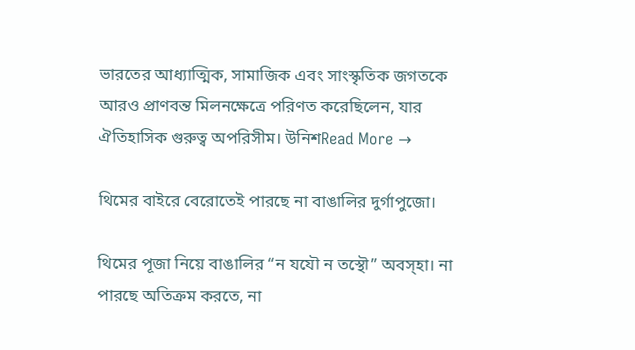ভারতের আধ্যাত্মিক, সামাজিক এবং সাংস্কৃতিক জগতকে আরও প্রাণবন্ত মিলনক্ষেত্রে পরিণত করেছিলেন, যার ঐতিহাসিক গুরুত্ব অপরিসীম। উনিশRead More →

থিমের বাইরে বেরোতেই পারছে না বাঙালির দুর্গাপুজো।

থিমের পূজা নিয়ে বাঙালির “ন যযৌ ন তস্থৌ” অবস্হা। না পারছে অতিক্রম করতে, না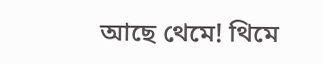আছে থেমে! থিমে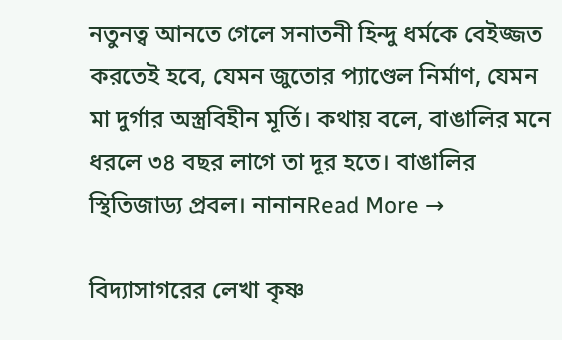নতুনত্ব আনতে গেলে সনাতনী হিন্দু ধর্মকে বেইজ্জত করতেই হবে, যেমন জুতোর প্যাণ্ডেল নির্মাণ, যেমন মা দুর্গার অস্ত্রবিহীন মূর্তি। কথায় বলে, বাঙালির মনে ধরলে ৩৪ বছর লাগে তা দূর হতে। বাঙালির স্থিতিজাড্য প্রবল। নানানRead More →

বিদ্যাসাগরের লেখা কৃষ্ণ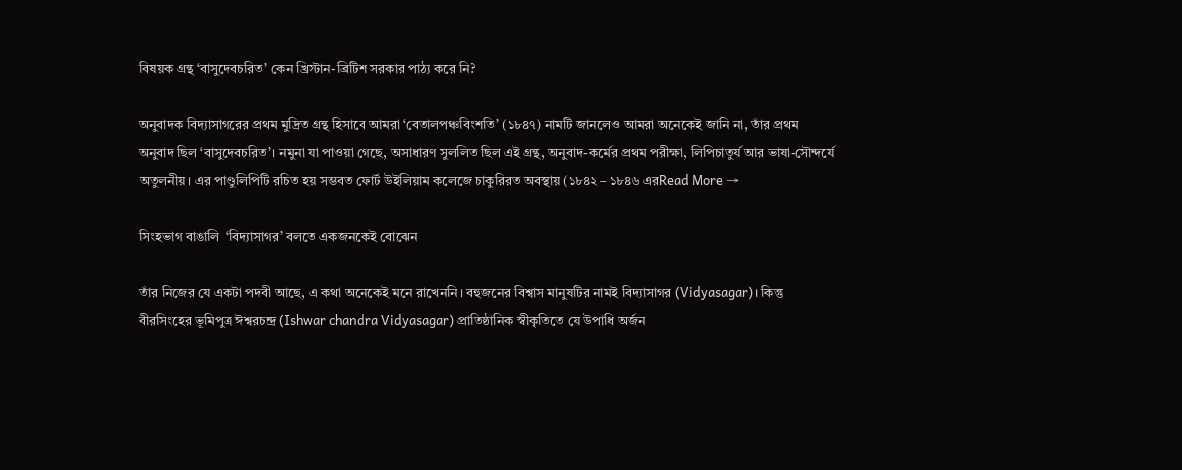বিষয়ক গ্রন্থ ‘বাসুদেবচরিত’ কেন খ্রিস্টান-ব্রিটিশ সরকার পাঠ্য করে নি?

অনুবাদক বিদ্যাসাগরের প্রথম মুদ্রিত গ্রন্থ হিসাবে আমরা ‘বেতালপঞ্চবিংশতি’ (১৮৪৭) নামটি জানলেও আমরা অনেকেই জানি না, তাঁর প্রথম অনুবাদ ছিল ‘বাসুদেবচরিত’। নমুনা যা পাওয়া গেছে, অসাধারণ সুললিত ছিল এই গ্রন্থ, অনুবাদ-কর্মের প্রথম পরীক্ষা, লিপিচাতুর্য আর ভাষা-সৌন্দর্যে অতুলনীয়। এর পাণ্ডুলিপিটি রচিত হয় সম্ভবত ফোর্ট উইলিয়াম কলেজে চাকুরিরত অবস্থায় (১৮৪২ – ১৮৪৬ এরRead More →

সিংহভাগ বাঙালি  ‘বিদ্যাসাগর’ বলতে একজনকেই বোঝেন

তাঁর নিজের যে একটা পদবী আছে, এ কথা অনেকেই মনে রাখেননি। বহুজনের বিশ্বাস মানুষটির নামই বিদ্যাসাগর (Vidyasagar)। কিন্তু বীরসিংহের ভূমিপুত্র ঈশ্বরচন্দ্র (Ishwar chandra Vidyasagar) প্রাতিষ্ঠানিক স্বীকৃতিতে যে উপাধি অর্জন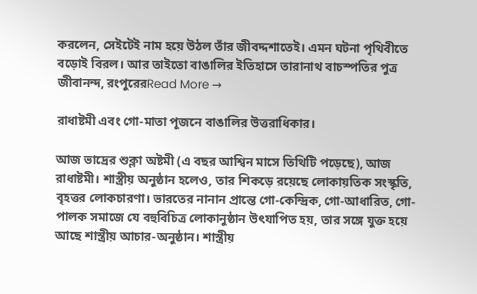করলেন, সেইটেই নাম হয়ে উঠল তাঁর জীবদ্দশাতেই। এমন ঘটনা পৃথিবীতে বড়োই বিরল। আর তাইতো বাঙালির ইতিহাসে তারানাথ বাচস্পতির পুত্র জীবানন্দ, রংপুরেরRead More →

রাধাষ্টমী এবং গো-মাতা পূজনে বাঙালির উত্তরাধিকার।

আজ ভাদ্রের শুক্লা অষ্টমী (এ বছর আশ্বিন মাসে তিথিটি পড়েছে), আজ রাধাষ্টমী। শাস্ত্রীয় অনুষ্ঠান হলেও, তার শিকড়ে রয়েছে লোকায়তিক সংস্কৃতি, বৃহত্তর লোকচারণা। ভারতের নানান প্রান্তে গো-কেন্দ্রিক, গো-আধারিত, গো-পালক সমাজে যে বহুবিচিত্র লোকানুষ্ঠান উৎযাপিত হয়, তার সঙ্গে যুক্ত হয়ে আছে শাস্ত্রীয় আচার-অনুষ্ঠান। শাস্ত্রীয়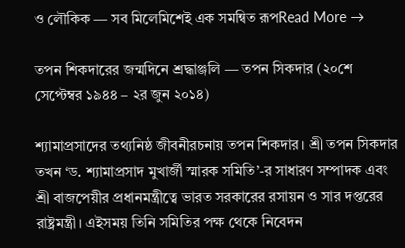ও লৌকিক — সব মিলেমিশেই এক সমন্বিত রূপRead More →

তপন শিকদারের জন্মদিনে শ্রদ্ধাঞ্জলি — তপন সিকদার (২০শে সেপ্টেম্বর ১৯৪৪ – ২র জুন ২০১৪)

শ্যামাপ্রসাদের তথ্যনিষ্ঠ জীবনীরচনায় তপন শিকদার। শ্রী তপন সিকদার তখন ‘ড. শ্যামাপ্রসাদ মুখার্জী স্মারক সমিতি’-র সাধারণ সম্পাদক এবং শ্রী বাজপেয়ীর প্রধানমন্ত্রীত্বে ভারত সরকারের রসায়ন ও সার দপ্তরের রাষ্ট্রমন্ত্রী। এইসময় তিনি সমিতির পক্ষ থেকে নিবেদন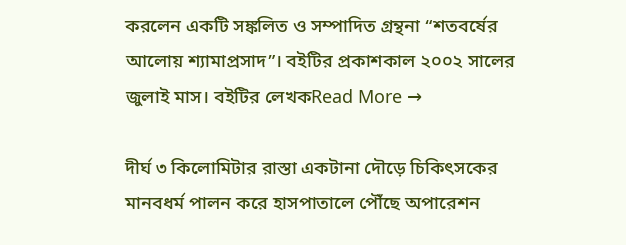করলেন একটি সঙ্কলিত ও সম্পাদিত গ্রন্থনা “শতবর্ষের আলোয় শ্যামাপ্রসাদ”। বইটির প্রকাশকাল ২০০২ সালের জুলাই মাস। বইটির লেখকRead More →

দীর্ঘ ৩ কিলোমিটার রাস্তা একটানা দৌড়ে চিকিৎসকের মানবধর্ম পালন করে হাসপাতালে পৌঁছে অপারেশন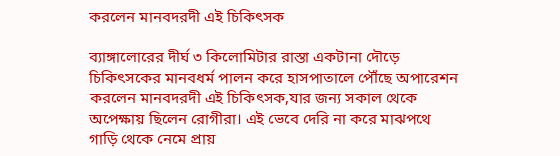করলেন মানবদরদী এই চিকিৎসক

ব্যাঙ্গালোরের দীর্ঘ ৩ কিলোমিটার রাস্তা একটানা দৌড়ে চিকিৎসকের মানবধর্ম পালন করে হাসপাতালে পৌঁছে অপারেশন করলেন মানবদরদী এই চিকিৎসক,যার জন্য সকাল থেকে অপেক্ষায় ছিলেন রোগীরা। এই ভেবে দেরি না করে মাঝপথে গাড়ি থেকে নেমে প্রায়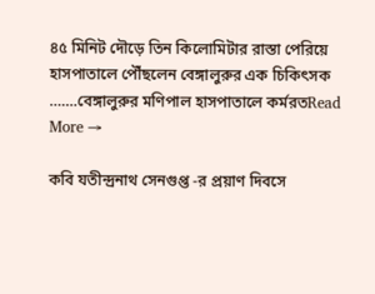৪৫ মিনিট দৌড়ে তিন কিলোমিটার রাস্তা পেরিয়ে হাসপাতালে পৌঁছলেন বেঙ্গালুরুর এক চিকিৎসক …….বেঙ্গালুরুর মণিপাল হাসপাতালে কর্মরতRead More →

কবি যতীন্দ্রনাথ সেনগুপ্ত -র প্রয়াণ দিবসে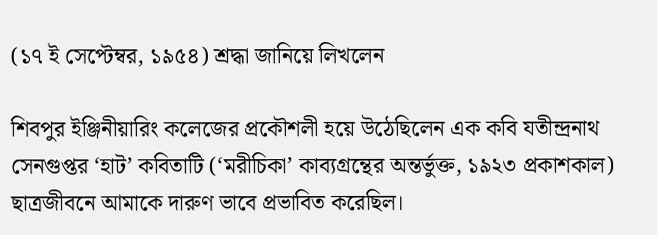(১৭ ই সেপ্টেম্বর, ১৯৫৪) শ্রদ্ধা জানিয়ে লিখলেন

শিবপুর ইঞ্জিনীয়ারিং কলেজের প্রকৌশলী হয়ে উঠেছিলেন এক কবি যতীন্দ্রনাথ সেনগুপ্তর ‘হাট’ কবিতাটি (‘মরীচিকা’ কাব্যগ্রন্থের অন্তর্ভুক্ত, ১৯২৩ প্রকাশকাল) ছাত্রজীবনে আমাকে দারুণ ভাবে প্রভাবিত করেছিল।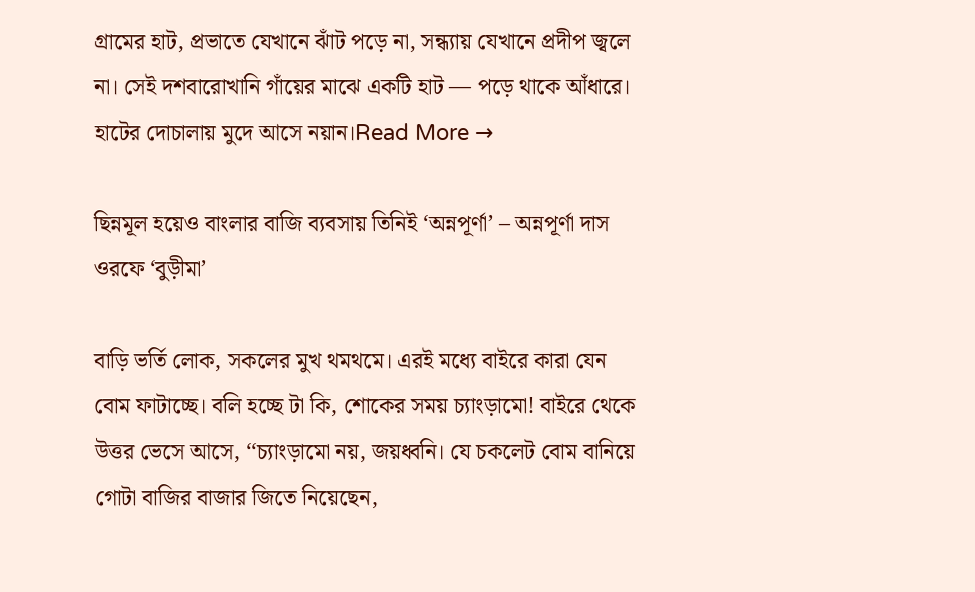গ্রামের হাট, প্রভাতে যেখানে ঝাঁট পড়ে না, সন্ধ্যায় যেখানে প্রদীপ জ্বলে না। সেই দশবারোখানি গাঁয়ের মাঝে একটি হাট — পড়ে থাকে আঁধারে। হাটের দোচালায় মুদে আসে নয়ান।Read More →

ছিন্নমূল হয়েও বাংলার বাজি ব্যবসায় তিনিই ‘অন্নপূর্ণা’ – অন্নপূর্ণা দাস ওরফে ‘বুড়ীমা’

বাড়ি ভর্তি লোক, সকলের মুখ থমথমে। এরই মধ্যে বাইরে কারা যেন বোম ফাটাচ্ছে। বলি হচ্ছে টা কি, শোকের সময় চ্যাংড়ামো! বাইরে থেকে উত্তর ভেসে আসে, ‘‘চ্যাংড়ামো নয়, জয়ধ্বনি। যে চকলেট বোম বানিয়ে গোটা বাজির বাজার জিতে নিয়েছেন,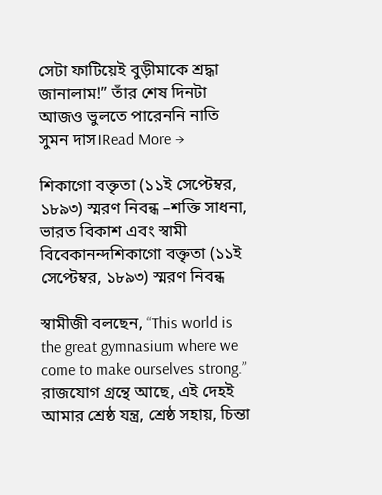সেটা ফাটিয়েই বুড়ীমাকে শ্রদ্ধা জানালাম!” তাঁর শেষ দিনটা আজও ভুলতে পারেননি নাতি সুমন দাস।Read More →

শিকাগো বক্তৃতা (১১ই সেপ্টেম্বর, ১৮৯৩) স্মরণ নিবন্ধ –শক্তি সাধনা, ভারত বিকাশ এবং স্বামী বিবেকানন্দশিকাগো বক্তৃতা (১১ই সেপ্টেম্বর, ১৮৯৩) স্মরণ নিবন্ধ

স্বামীজী বলছেন, “This world is the great gymnasium where we come to make ourselves strong.” রাজযোগ গ্রন্থে আছে, এই দেহই আমার শ্রেষ্ঠ যন্ত্র, শ্রেষ্ঠ সহায়, চিন্তা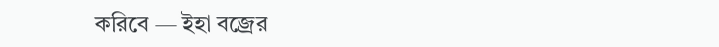করিবে — ইহা বজ্রের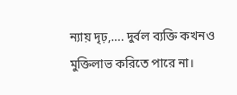ন্যায় দৃঢ়,…. দুর্বল ব্যক্তি কখনও মুক্তিলাভ করিতে পারে না।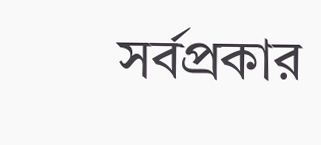সর্বপ্রকার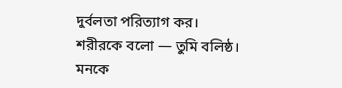দুর্বলতা পরিত্যাগ কর। শরীরকে বলো — তুমি বলিষ্ঠ। মনকে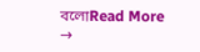বলোRead More →